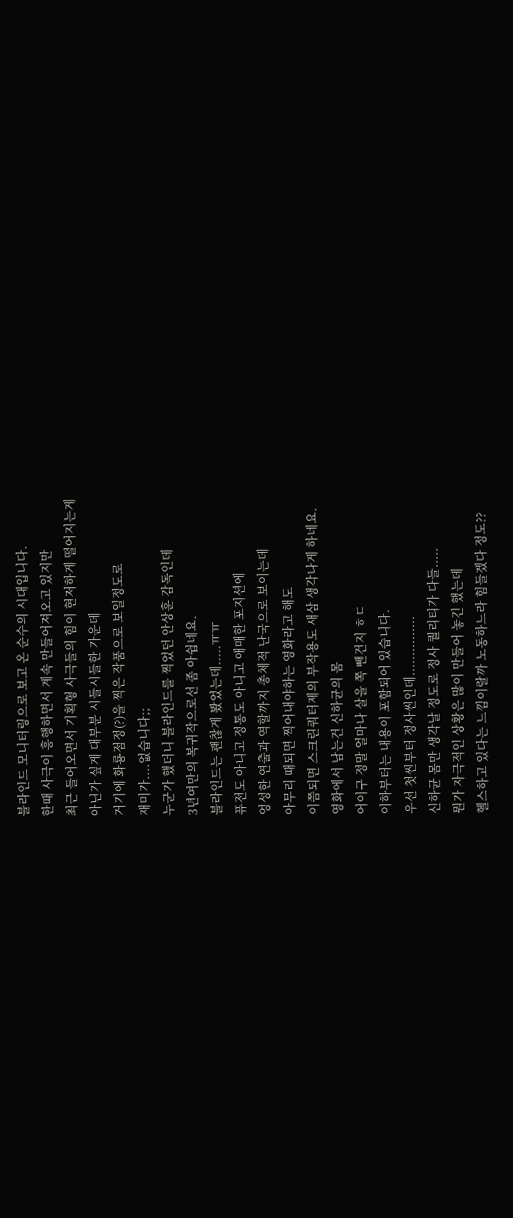블라인드 모니터링으로 보고 온 순수의 시대입니다.
한때 사극이 흥행하면서 계속 만들어져오고 있지만
최근 들어오면서 기획형 사극들의 힘이 현저하게 떨어지는게
아닌가 싶게 대부분 시들시들한 가운데
거기에 화룡점정(?)을 찍은 작품으로 보일정도로
재미가....없습니다;;
누군가 했더니 블라인드를 찍었던 안상훈 감독인데
3년여만의 복귀작으로선 좀 아쉽네요.
블라인드는 괜찮게 봤었는데.....ㅠㅠ
퓨전도 아니고 정통도 아니고 애매한 포지션에
엉성한 연출과 역할까지 총체적 난국으로 보이는데
아무리 때되면 찍어내야하는 영화라고 해도
이쯤되면 스크린쿼터제의 부작용도 새삼 생각나게 하네요.
영화에서 남는건 신하균의 몸
어이구 정말 얼마나 살을 쪽 뺀건지 ㅎㄷ
이하부터는 내용이 포함되어 있습니다.
우선 첫씬부터 정사씬인데...............
신하균 몸만 생각날 정도로 정사 퀄리티가 다들.....
뭔가 자극적인 상황은 많이 만들어 놓긴 했는데
헬스하고 있다는 느낌이랄까 노동하느라 힘들겠다 정도??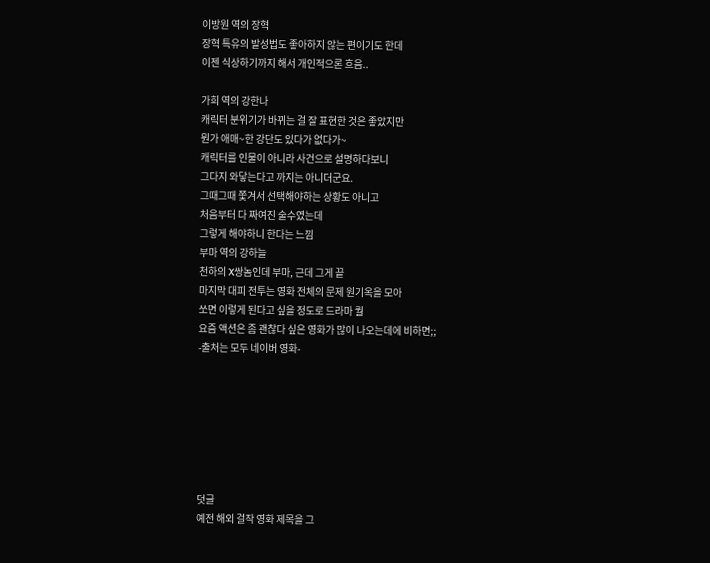이방원 역의 장혁
장혁 특유의 발성법도 좋아하지 않는 편이기도 한데
이젠 식상하기까지 해서 개인적으론 흐음..

가희 역의 강한나
캐릭터 분위기가 바뀌는 걸 잘 표현한 것은 좋았지만
뭔가 애매~한 강단도 있다가 없다가~
캐릭터를 인물이 아니라 사건으로 설명하다보니
그다지 와닿는다고 까지는 아니더군요.
그때그때 쫓겨서 선택해야하는 상황도 아니고
처음부터 다 짜여진 술수였는데
그렇게 해야하니 한다는 느낌
부마 역의 강하늘
천하의 X쌍놈인데 부마, 근데 그게 끝
마지막 대피 전투는 영화 전체의 문제 원기옥을 모아
쏘면 이렇게 된다고 싶을 정도로 드라마 퀄
요즘 액션은 좀 괜찮다 싶은 영화가 많이 나오는데에 비하면;;
-출처는 모두 네이버 영화-







덧글
예전 해외 걸작 영화 제목을 그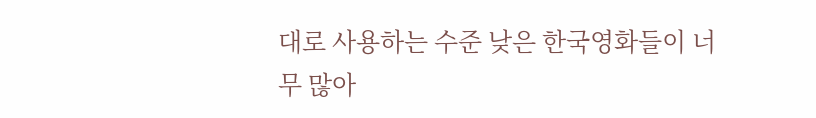대로 사용하는 수준 낮은 한국영화들이 너무 많아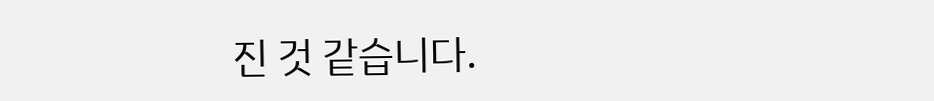진 것 같습니다.